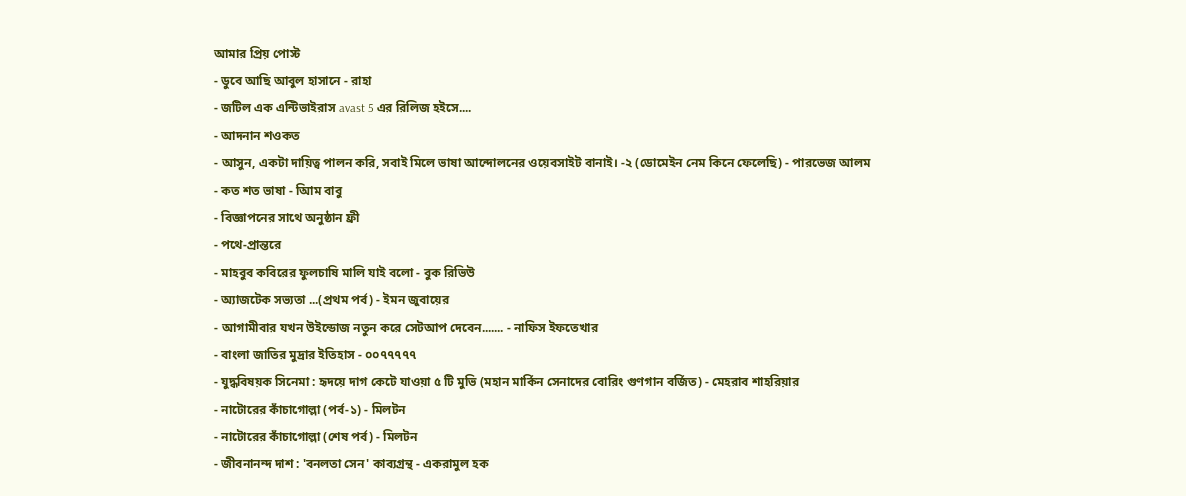আমার প্রিয় পোস্ট
- ডুবে আছি আবুল হাসানে - রাহা
- জটিল এক এন্টিভাইরাস avast 5 এর রিলিজ হইসে....
- আদনান শওকত
- আসুন, একটা দায়িত্ব পালন করি, সবাই মিলে ভাষা আন্দোলনের ওয়েবসাইট বানাই। -২ (ডোমেইন নেম কিনে ফেলেছি) - পারভেজ আলম
- কত শত ভাষা - আিম বাবু
- বিজ্ঞাপনের সাথে অনুষ্ঠান ফ্রী
- পথে-প্রান্তরে
- মাহবুব কবিরের ফুলচাষি মালি যাই বলো - বুক রিভিউ
- অ্যাজটেক সভ্যতা ...(প্রথম পর্ব) - ইমন জুবায়ের
- আগামীবার যখন উইন্ডোজ নতুন করে সেটআপ দেবেন....... - নাফিস ইফতেখার
- বাংলা জাতির মুদ্রার ইতিহাস - ০০৭৭৭৭৭
- যুদ্ধবিষয়ক সিনেমা : হৃদয়ে দাগ কেটে যাওয়া ৫ টি মুভি (মহান মার্কিন সেনাদের বোরিং গুণগান বর্জিত) - মেহরাব শাহরিয়ার
- নাটোরের কাঁচাগোল্লা (পর্ব-১) - মিলটন
- নাটোরের কাঁচাগোল্লা (শেষ পর্ব) - মিলটন
- জীবনানন্দ দাশ : 'বনলতা সেন' কাব্যগ্রন্থ - একরামুল হক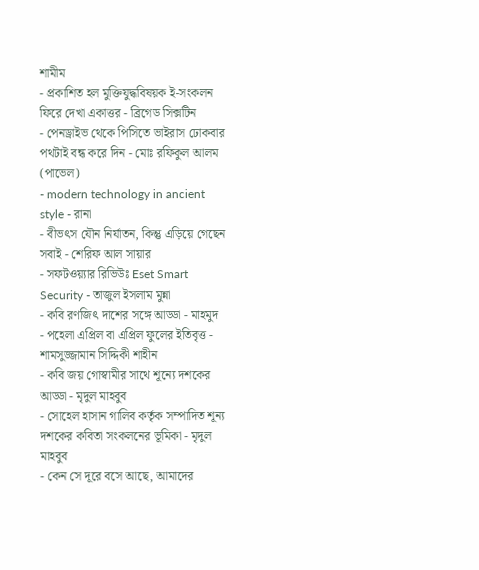শামীম
- প্রকাশিত হল মুক্তিযুদ্ধবিষয়ক ই-সংকলন ফিরে দেখা একাত্তর - ব্রিগেড সিক্সটিন
- পেনড্রাইভ থেকে পিসিতে ভাইরাস ঢোকবার পথটাই বন্ধ করে দিন - মোঃ রফিকুল আলম (পাভেল)
- modern technology in ancient style - রানা
- বীভৎস যৌন নির্যাতন, কিন্তু এড়িয়ে গেছেন সবাই - শেরিফ আল সায়ার
- সফটওয়্যার রিভিউঃ Eset Smart Security - তাজুল ইসলাম মুন্না
- কবি রণজিৎ দাশের সঙ্গে আড্ডা - মাহমুদ
- পহেলা এপ্রিল বা এপ্রিল ফুলের ইতিবৃত্ত - শামসুজ্জামান সিদ্দিকী শাহীন
- কবি জয় গোস্বামীর সাথে শূন্যে দশকের আড্ডা - মৃদুল মাহবুব
- সোহেল হাসান গালিব কর্তৃক সম্পাদিত শূন্য দশকের কবিতা সংকলনের ভূমিকা - মৃদুল মাহবুব
- কেন সে দূরে বসে আছে, আমাদের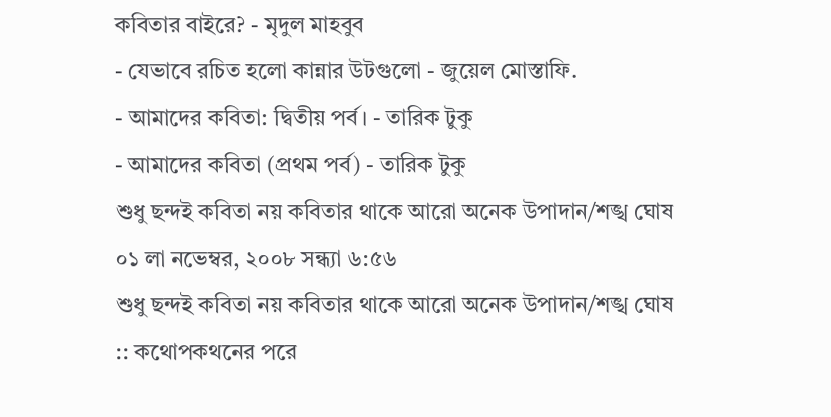কবিতার বাইরে? - মৃদুল মাহবুব
- যেভাবে রচিত হলো কান্নার উটগুলো - জুয়েল মোস্তাফি.
- আমাদের কবিতা: দ্বিতীয় পর্ব। - তারিক টুকু
- আমাদের কবিতা (প্রথম পর্ব) - তারিক টুকু
শুধু ছন্দই কবিতা নয় কবিতার থাকে আরো অনেক উপাদান/শঙ্খ ঘোষ
০১ লা নভেম্বর, ২০০৮ সন্ধ্যা ৬:৫৬
শুধু ছন্দই কবিতা নয় কবিতার থাকে আরো অনেক উপাদান/শঙ্খ ঘোষ
:: কথোপকথনের পরে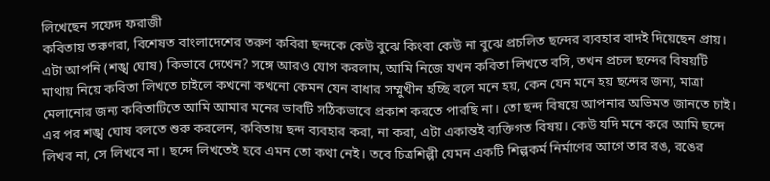লিখেছেন সফেদ ফরাজী
কবিতায় তরুণরা, বিশেষত বাংলাদেশের তরুণ কবিরা ছন্দকে কেউ বুঝে কিংবা কেউ না বুঝে প্রচলিত ছন্দের ব্যবহার বাদই দিয়েছেন প্রায়। এটা আপনি (শঙ্খ ঘোষ) কিভাবে দেখেন? সঙ্গে আরও যোগ করলাম, আমি নিজে যখন কবিতা লিখতে বসি, তখন প্রচল ছন্দের বিষয়টি মাথায় নিয়ে কবিতা লিখতে চাইলে কখনো কখনো কেমন যেন বাধার সম্মুখীন হচ্ছি বলে মনে হয়, কেন যেন মনে হয় ছন্দের জন্য, মাত্রা মেলানোর জন্য কবিতাটিতে আমি আমার মনের ভাবটি সঠিকভাবে প্রকাশ করতে পারছি না। তো ছন্দ বিষয়ে আপনার অভিমত জানতে চাই। এর পর শঙ্খ ঘোষ বলতে শুরু করলেন, কবিতায় ছন্দ ব্যবহার করা, না করা, এটা একান্তই ব্যক্তিগত বিষয়। কেউ যদি মনে করে আমি ছন্দে লিখব না, সে লিখবে না। ছন্দে লিখতেই হবে এমন তো কথা নেই। তবে চিত্রশিল্পী যেমন একটি শিল্পকর্ম নির্মাণের আগে তার রঙ, রঙের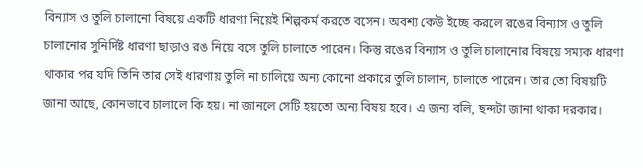বিন্যাস ও তুলি চালানো বিষয়ে একটি ধারণা নিয়েই শিল্পকর্ম করতে বসেন। অবশ্য কেউ ইচ্ছে করলে রঙের বিন্যাস ও তুলি চালানোর সুনির্দিষ্ট ধারণা ছাড়াও রঙ নিয়ে বসে তুলি চালাতে পারেন। কিন্তু রঙের বিন্যাস ও তুলি চালানোর বিষয়ে সম্যক ধারণা থাকার পর যদি তিনি তার সেই ধারণায় তুলি না চালিয়ে অন্য কোনো প্রকারে তুলি চালান, চালাতে পারেন। তার তো বিষয়টি জানা আছে, কোনভাবে চালালে কি হয়। না জানলে সেটি হয়তো অন্য বিষয় হবে। এ জন্য বলি, ছন্দটা জানা থাকা দরকার।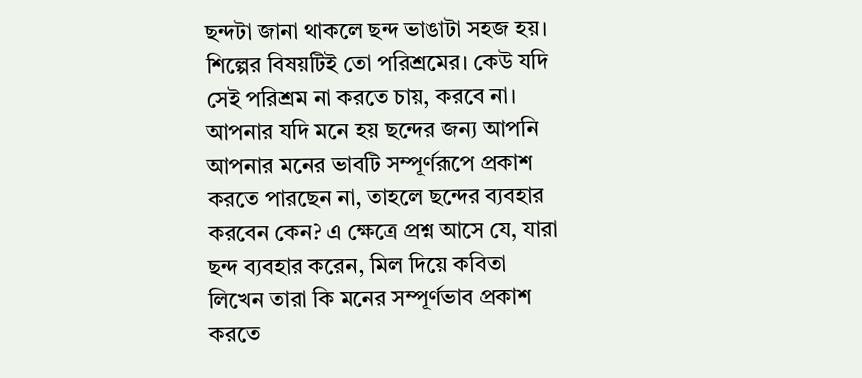ছন্দটা জানা থাকলে ছন্দ ভাঙাটা সহজ হয়। শিল্পের বিষয়টিই তো পরিশ্রমের। কেউ যদি সেই পরিশ্রম না করতে চায়, করবে না। আপনার যদি মনে হয় ছন্দের জন্য আপনি আপনার মনের ভাবটি সম্পূর্ণরূপে প্রকাশ করতে পারছেন না, তাহলে ছন্দের ব্যবহার করবেন কেন? এ ক্ষেত্রে প্রশ্ন আসে যে, যারা ছন্দ ব্যবহার করেন, মিল দিয়ে কবিতা লিখেন তারা কি মনের সম্পূর্ণভাব প্রকাশ করতে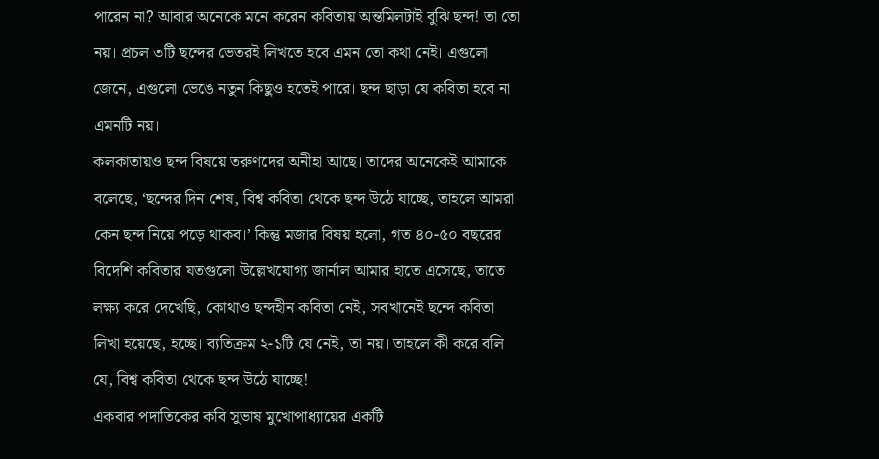পারেন না? আবার অনেকে মনে করেন কবিতায় অন্তমিলটাই বুঝি ছন্দ! তা তো নয়। প্রচল ৩টি ছন্দের ভেতরই লিখতে হবে এমন তো কথা নেই। এগুলো জেনে, এগুলো ভেঙে নতুন কিছুও হতেই পারে। ছন্দ ছাড়া যে কবিতা হবে না এমনটি নয়।
কলকাতায়ও ছন্দ বিষয়ে তরুণদের অনীহা আছে। তাদের অনেকেই আমাকে বলেছে, ‘ছন্দের দিন শেষ, বিশ্ব কবিতা থেকে ছন্দ উঠে যাচ্ছে, তাহলে আমরা কেন ছন্দ নিয়ে পড়ে থাকব।’ কিন্তু মজার বিষয় হলো, গত ৪০-৫০ বছরের বিদেশি কবিতার যতগুলো উল্লেখযোগ্য জার্নাল আমার হাতে এসেছে, তাতে লক্ষ্য করে দেখেছি, কোথাও ছন্দহীন কবিতা নেই, সবখানেই ছন্দে কবিতা লিখা হয়েছে, হচ্ছে। ব্যতিক্রম ২-১টি যে নেই, তা নয়। তাহলে কী করে বলি যে, বিশ্ব কবিতা থেকে ছন্দ উঠে যাচ্ছে!
একবার পদাতিকের কবি সুভাষ মুখোপাধ্যায়ের একটি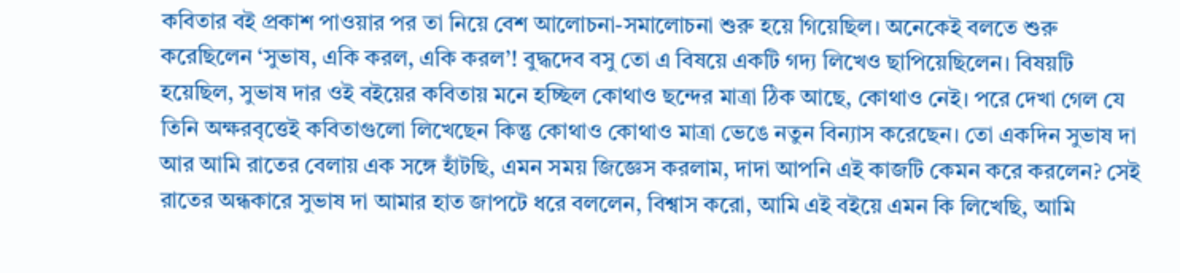কবিতার বই প্রকাশ পাওয়ার পর তা নিয়ে বেশ আলোচনা-সমালোচনা শুরু হয়ে গিয়েছিল। অনেকেই বলতে শুরু করেছিলেন ‘সুভাষ, একি করল, একি করল’! বুদ্ধদেব বসু তো এ বিষয়ে একটি গদ্য লিখেও ছাপিয়েছিলেন। বিষয়টি হয়েছিল, সুভাষ দার ওই বইয়ের কবিতায় মনে হচ্ছিল কোথাও ছন্দের মাত্রা ঠিক আছে, কোথাও নেই। পরে দেখা গেল যে তিনি অক্ষরবৃত্তেই কবিতাগুলো লিখেছেন কিন্তু কোথাও কোথাও মাত্রা ভেঙে নতুন বিন্যাস করেছেন। তো একদিন সুভাষ দা আর আমি রাতের বেলায় এক সঙ্গে হাঁটছি, এমন সময় জিজ্ঞেস করলাম, দাদা আপনি এই কাজটি কেমন করে করলেন? সেই রাতের অন্ধকারে সুভাষ দা আমার হাত জাপটে ধরে বললেন, বিশ্বাস করো, আমি এই বইয়ে এমন কি লিখেছি, আমি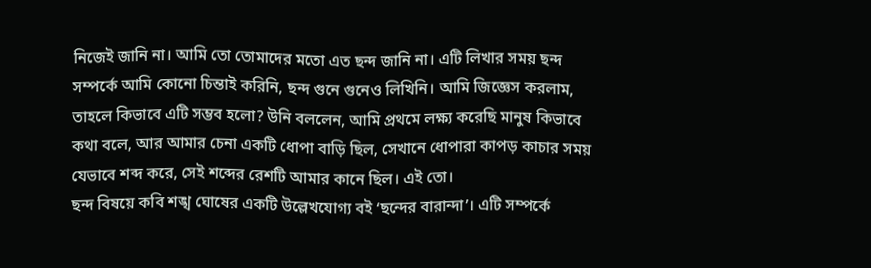নিজেই জানি না। আমি তো তোমাদের মতো এত ছন্দ জানি না। এটি লিখার সময় ছন্দ সম্পর্কে আমি কোনো চিন্তাই করিনি, ছন্দ গুনে গুনেও লিখিনি। আমি জিজ্ঞেস করলাম, তাহলে কিভাবে এটি সম্ভব হলো? উনি বললেন, আমি প্রথমে লক্ষ্য করেছি মানুষ কিভাবে কথা বলে, আর আমার চেনা একটি ধোপা বাড়ি ছিল, সেখানে ধোপারা কাপড় কাচার সময় যেভাবে শব্দ করে, সেই শব্দের রেশটি আমার কানে ছিল। এই তো।
ছন্দ বিষয়ে কবি শঙ্খ ঘোষের একটি উল্লেখযোগ্য বই ‘ছন্দের বারান্দা’। এটি সম্পর্কে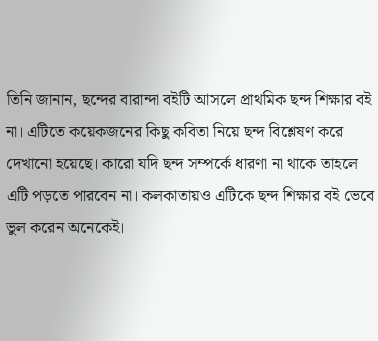তিনি জানান, ছন্দের বারান্দা বইটি আসলে প্রাথমিক ছন্দ শিক্ষার বই না। এটিতে কয়েকজনের কিছু কবিতা নিয়ে ছন্দ বিশ্লেষণ করে দেখানো হয়েছে। কারো যদি ছন্দ সম্পর্কে ধারণা না থাকে তাহলে এটি পড়তে পারবেন না। কলকাতায়ও এটিকে ছন্দ শিক্ষার বই ভেবে ভুল করেন অনেকেই।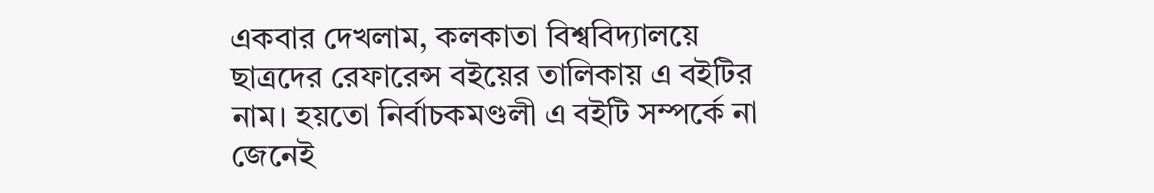একবার দেখলাম, কলকাতা বিশ্ববিদ্যালয়ে ছাত্রদের রেফারেন্স বইয়ের তালিকায় এ বইটির নাম। হয়তো নির্বাচকমণ্ডলী এ বইটি সম্পর্কে না জেনেই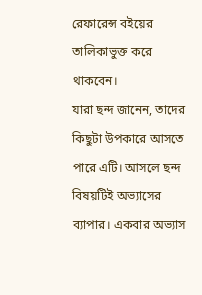রেফারেন্স বইয়ের তালিকাভুক্ত করে থাকবেন।
যারা ছন্দ জানেন, তাদের কিছুটা উপকারে আসতে পারে এটি। আসলে ছন্দ বিষয়টিই অভ্যাসের ব্যাপার। একবার অভ্যাস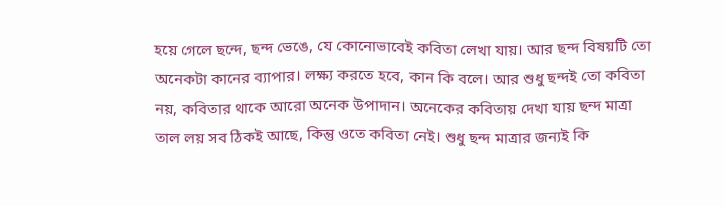হয়ে গেলে ছন্দে, ছন্দ ভেঙে, যে কোনোভাবেই কবিতা লেখা যায়। আর ছন্দ বিষয়টি তো অনেকটা কানের ব্যাপার। লক্ষ্য করতে হবে, কান কি বলে। আর শুধু ছন্দই তো কবিতা নয়, কবিতার থাকে আরো অনেক উপাদান। অনেকের কবিতায় দেখা যায় ছন্দ মাত্রা তাল লয় সব ঠিকই আছে, কিন্তু ওতে কবিতা নেই। শুধু ছন্দ মাত্রার জন্যই কি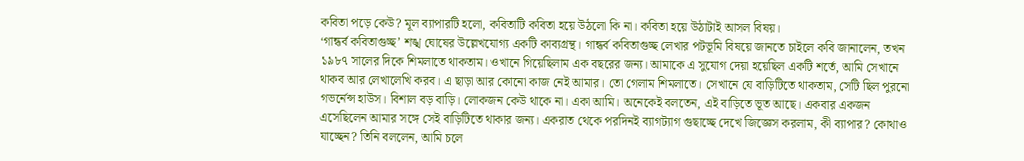কবিতা পড়ে কেউ? মূল ব্যাপারটি হলো, কবিতাটি কবিতা হয়ে উঠলো কি না। কবিতা হয়ে উঠাটাই আসল বিষয়।
‘গান্ধর্ব কবিতাগুচ্ছ’ শঙ্খ ঘোষের উল্লেখযোগ্য একটি কাব্যগ্রন্থ। গান্ধর্ব কবিতাগুচ্ছ লেখার পটভূমি বিষয়ে জানতে চাইলে কবি জানালেন, তখন ১৯৮৭ সালের দিকে শিমলাতে থাকতাম। ওখানে গিয়েছিলাম এক বছরের জন্য। আমাকে এ সুযোগ দেয়া হয়েছিল একটি শর্তে, আমি সেখানে থাকব আর লেখালেখি করব। এ ছাড়া আর কোনো কাজ নেই আমার। তো গেলাম শিমলাতে। সেখানে যে বাড়িটিতে থাকতাম, সেটি ছিল পুরনো গভর্নেন্স হাউস। বিশাল বড় বাড়ি। লোকজন কেউ থাকে না। একা আমি। অনেকেই বলতেন, এই বাড়িতে ভূত আছে। একবার একজন এসেছিলেন আমার সঙ্গে সেই বাড়িটিতে থাকার জন্য। একরাত থেকে পরদিনই ব্যাগট্যাগ গুছাচ্ছে দেখে জিজ্ঞেস করলাম, কী ব্যাপার? কোথাও যাচ্ছেন? তিনি বললেন, আমি চলে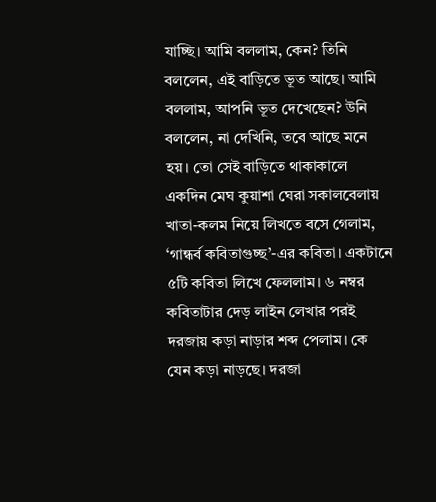যাচ্ছি। আমি বললাম, কেন? তিনি বললেন, এই বাড়িতে ভূত আছে। আমি বললাম, আপনি ভূত দেখেছেন? উনি বললেন, না দেখিনি, তবে আছে মনে হয়। তো সেই বাড়িতে থাকাকালে একদিন মেঘ কুয়াশা ঘেরা সকালবেলায় খাতা-কলম নিয়ে লিখতে বসে গেলাম, ‘গান্ধর্ব কবিতাগুচ্ছ’-এর কবিতা। একটানে ৫টি কবিতা লিখে ফেললাম। ৬ নম্বর কবিতাটার দেড় লাইন লেখার পরই দরজায় কড়া নাড়ার শব্দ পেলাম। কে যেন কড়া নাড়ছে। দরজা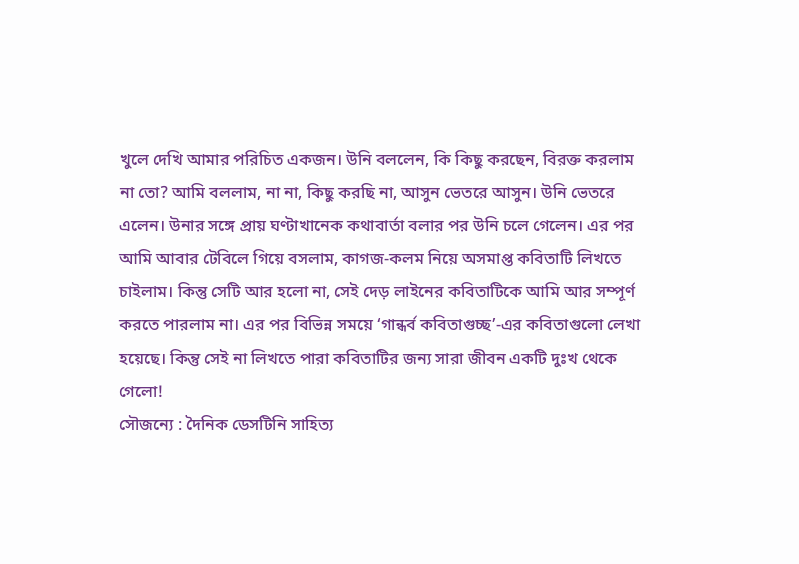খুলে দেখি আমার পরিচিত একজন। উনি বললেন, কি কিছু করছেন, বিরক্ত করলাম না তো? আমি বললাম, না না, কিছু করছি না, আসুন ভেতরে আসুন। উনি ভেতরে এলেন। উনার সঙ্গে প্রায় ঘণ্টাখানেক কথাবার্তা বলার পর উনি চলে গেলেন। এর পর আমি আবার টেবিলে গিয়ে বসলাম, কাগজ-কলম নিয়ে অসমাপ্ত কবিতাটি লিখতে চাইলাম। কিন্তু সেটি আর হলো না, সেই দেড় লাইনের কবিতাটিকে আমি আর সম্পূর্ণ করতে পারলাম না। এর পর বিভিন্ন সময়ে ‘গান্ধর্ব কবিতাগুচ্ছ’-এর কবিতাগুলো লেখা হয়েছে। কিন্তু সেই না লিখতে পারা কবিতাটির জন্য সারা জীবন একটি দুঃখ থেকে গেলো!
সৌজন্যে : দৈনিক ডেসটিনি সাহিত্য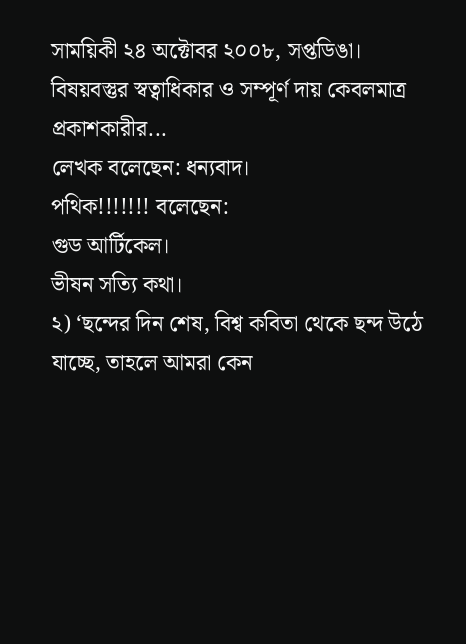সাময়িকী ২৪ অক্টোবর ২০০৮, সপ্তডিঙা।
বিষয়বস্তুর স্বত্বাধিকার ও সম্পূর্ণ দায় কেবলমাত্র প্রকাশকারীর...
লেখক বলেছেন: ধন্যবাদ।
পথিক!!!!!!! বলেছেন:
গুড আর্টিকেল।
ভীষন সত্যি কথা।
২) ‘ছন্দের দিন শেষ, বিশ্ব কবিতা থেকে ছন্দ উঠে যাচ্ছে, তাহলে আমরা কেন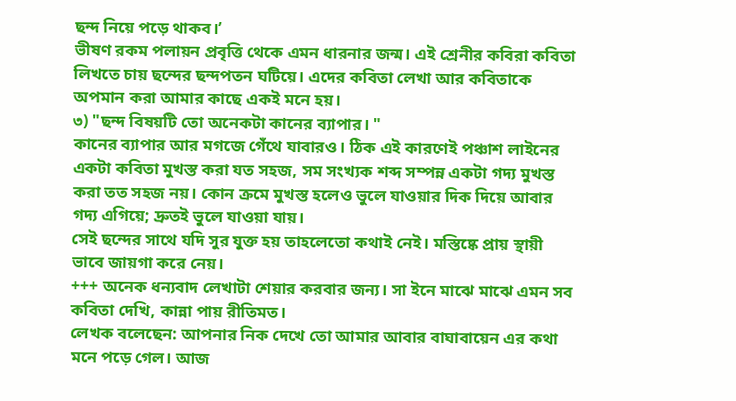ছন্দ নিয়ে পড়ে থাকব।’
ভীষণ রকম পলায়ন প্রবৃত্তি থেকে এমন ধারনার জন্ম। এই শ্রেনীর কবিরা কবিতা লিখতে চায় ছন্দের ছন্দপতন ঘটিয়ে। এদের কবিতা লেখা আর কবিতাকে অপমান করা আমার কাছে একই মনে হয়।
৩) "ছন্দ বিষয়টি তো অনেকটা কানের ব্যাপার। "
কানের ব্যাপার আর মগজে গেঁথে যাবারও। ঠিক এই কারণেই পঞ্চাশ লাইনের একটা কবিতা মুখস্ত করা যত সহজ, সম সংখ্যক শব্দ সম্পন্ন একটা গদ্য মুখস্ত করা তত সহজ নয়। কোন ক্রমে মুখস্ত হলেও ভুলে যাওয়ার দিক দিয়ে আবার গদ্য এগিয়ে; দ্রুতই ভুলে যাওয়া যায়।
সেই ছন্দের সাথে যদি সুর যুক্ত হয় তাহলেতো কথাই নেই। মস্তিষ্কে প্রায় স্থায়ী ভাবে জায়গা করে নেয়।
+++ অনেক ধন্যবাদ লেখাটা শেয়ার করবার জন্য। সা ইনে মাঝে মাঝে এমন সব কবিতা দেখি, কান্না পায় রীতিমত।
লেখক বলেছেন: আপনার নিক দেখে তো আমার আবার বাঘাবায়েন এর কথা মনে পড়ে গেল। আজ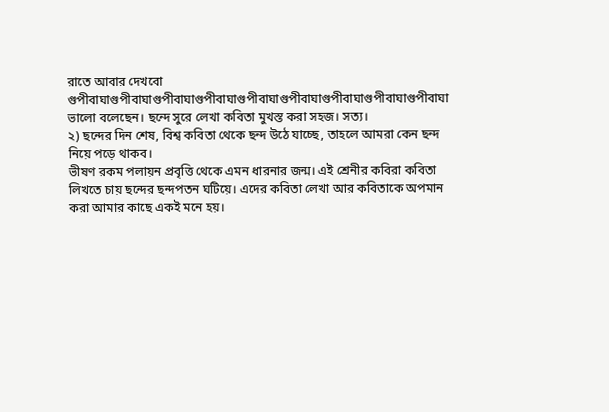রাতে আবার দেখবো গুপীবাঘাগুপীবাঘাগুপীবাঘাগুপীবাঘাগুপীবাঘাগুপীবাঘাগুপীবাঘাগুপীবাঘাগুপীবাঘা
ভালো বলেছেন। ছন্দে সুরে লেখা কবিতা মুখস্ত করা সহজ। সত্য।
২) ছন্দের দিন শেষ, বিশ্ব কবিতা থেকে ছন্দ উঠে যাচ্ছে, তাহলে আমরা কেন ছন্দ নিয়ে পড়ে থাকব।
ভীষণ রকম পলায়ন প্রবৃত্তি থেকে এমন ধারনার জন্ম। এই শ্রেনীর কবিরা কবিতা লিখতে চায় ছন্দের ছন্দপতন ঘটিয়ে। এদের কবিতা লেখা আর কবিতাকে অপমান করা আমার কাছে একই মনে হয়।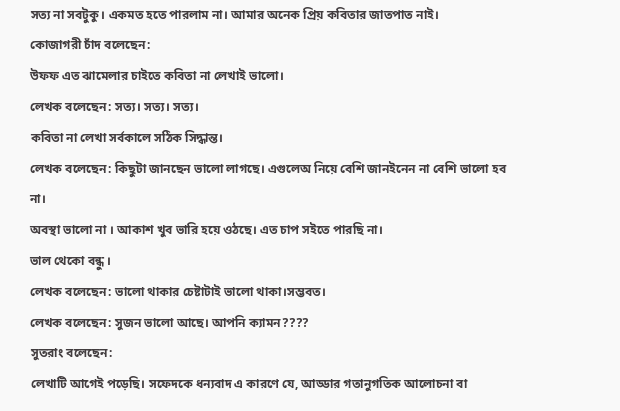সত্য না সবটুকু। একমত হতে পারলাম না। আমার অনেক প্রিয় কবিতার জাতপাত নাই।
কোজাগরী চাঁদ বলেছেন:
উফফ এত ঝামেলার চাইতে কবিতা না লেখাই ভালো।
লেখক বলেছেন: সত্য। সত্য। সত্য।
কবিতা না লেখা সর্বকালে সঠিক সিদ্ধান্ত।
লেখক বলেছেন: কিছুটা জানছেন ভালো লাগছে। এগুলেঅ নিয়ে বেশি জানইনেন না বেশি ভালো হব না।
অবস্থা ভালো না । আকাশ খুব ভারি হয়ে ওঠছে। এত চাপ সইতে পারছি না।
ভাল থেকো বন্ধু ।
লেখক বলেছেন: ভালো থাকার চেষ্টাটাই ভালো থাকা।সম্ভবত।
লেখক বলেছেন: সুজন ভালো আছে। আপনি ক্যামন????
সুতরাং বলেছেন:
লেখাটি আগেই পড়েছি। সফেদকে ধন্যবাদ এ কারণে যে, আড্ডার গতানুগতিক আলোচনা বা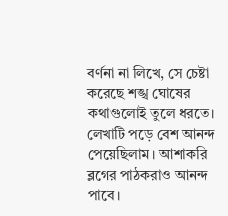বর্ণনা না লিখে, সে চেষ্টা করেছে শঙ্খ ঘোষের কথাগুলোই তুলে ধরতে। লেখাটি পড়ে বেশ আনন্দ পেয়েছিলাম। আশাকরি ব্লগের পাঠকরাও আনন্দ পাবে।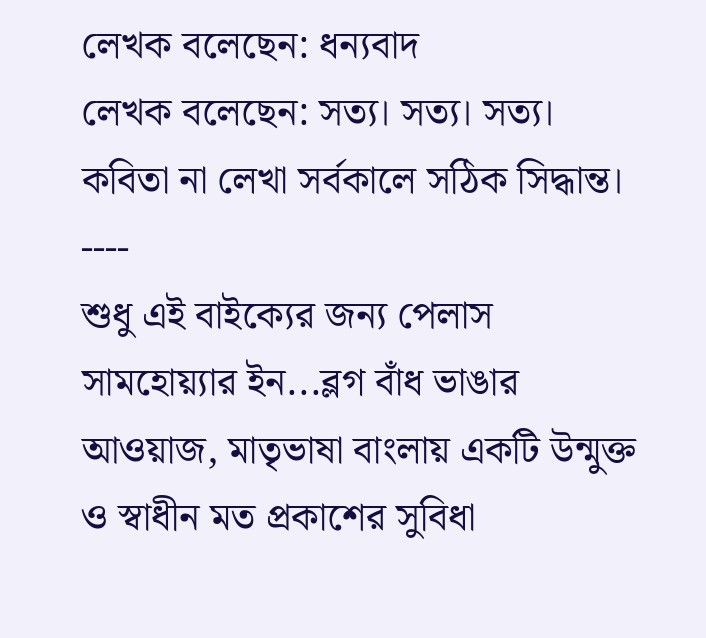লেখক বলেছেন: ধন্যবাদ
লেখক বলেছেন: সত্য। সত্য। সত্য।
কবিতা না লেখা সর্বকালে সঠিক সিদ্ধান্ত।
----
শুধু এই বাইক্যের জন্য পেলাস
সামহোয়্যার ইন...ব্লগ বাঁধ ভাঙার আওয়াজ, মাতৃভাষা বাংলায় একটি উন্মুক্ত ও স্বাধীন মত প্রকাশের সুবিধা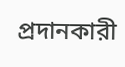প্রদানকারী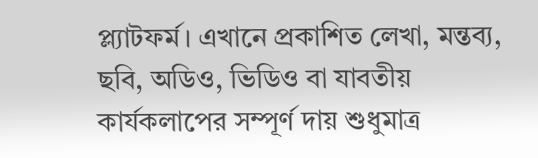প্ল্যাটফর্ম। এখানে প্রকাশিত লেখা, মন্তব্য, ছবি, অডিও, ভিডিও বা যাবতীয় কার্যকলাপের সম্পূর্ণ দায় শুধুমাত্র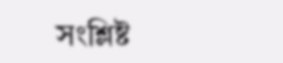সংশ্লিষ্ট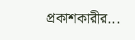প্রকাশকারীর...